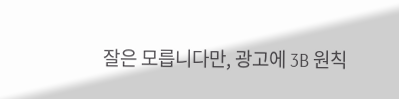잘은 모릅니다만, 광고에 3B 원칙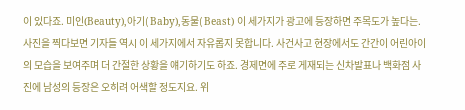이 있다죠. 미인(Beauty),아기( Baby),동물( Beast) 이 세가지가 광고에 등장하면 주목도가 높다는. 사진을 찍다보면 기자들 역시 이 세가지에서 자유롭지 못합니다. 사건사고 현장에서도 간간이 어린아이의 모습을 보여주며 더 간절한 상황을 얘기하기도 하죠. 경제면에 주로 게재되는 신차발표나 백화점 사진에 남성의 등장은 오히려 어색할 정도지요. 위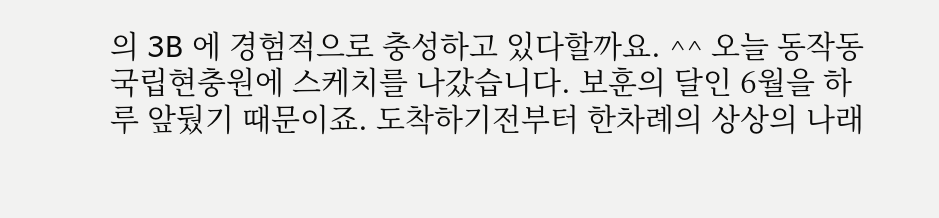의 3B 에 경험적으로 충성하고 있다할까요. ^^ 오늘 동작동 국립현충원에 스케치를 나갔습니다. 보훈의 달인 6월을 하루 앞뒀기 때문이죠. 도착하기전부터 한차례의 상상의 나래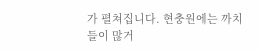가 펼쳐집니다. 현충원에는 까치들이 많거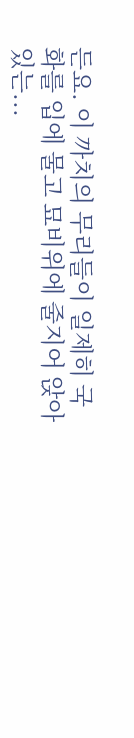든요. 이 까치의 무리들이 일제히 국화를 입에 물고 묘비위에 줄지어 앉아 있는...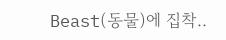Beast(동물)에 집착..